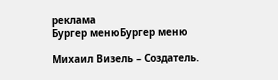реклама
Бургер менюБургер меню

Михаил Визель – Создатель.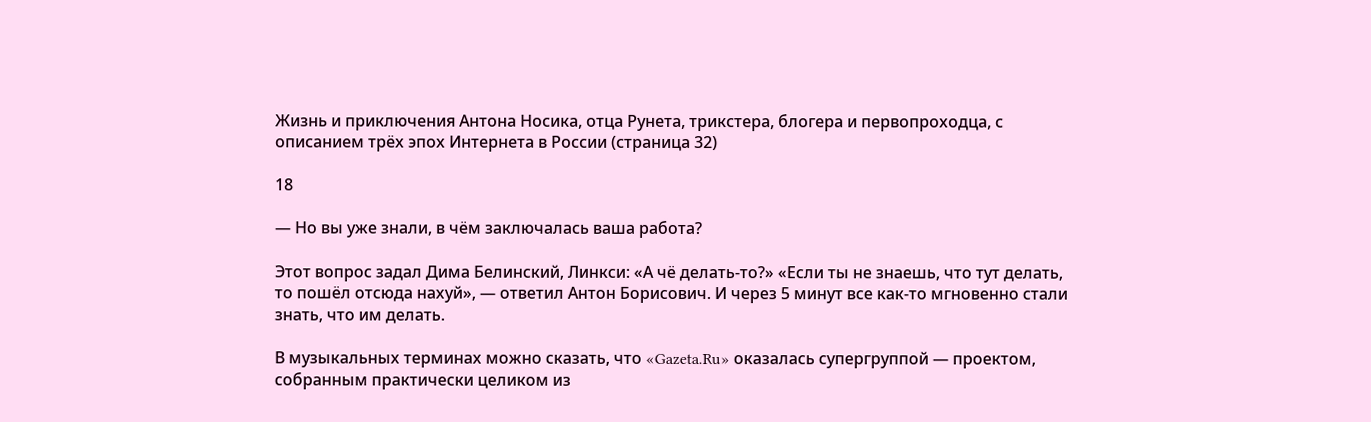Жизнь и приключения Антона Носика, отца Рунета, трикстера, блогера и первопроходца, с описанием трёх эпох Интернета в России (страница 32)

18

— Но вы уже знали, в чём заключалась ваша работа?

Этот вопрос задал Дима Белинский, Линкси: «А чё делать-то?» «Если ты не знаешь, что тут делать, то пошёл отсюда нахуй», — ответил Антон Борисович. И через 5 минут все как-то мгновенно стали знать, что им делать.

В музыкальных терминах можно сказать, что «Gazeta.Ru» оказалась супергруппой — проектом, собранным практически целиком из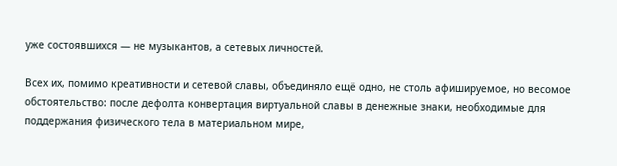уже состоявшихся — не музыкантов, а сетевых личностей.

Всех их, помимо креативности и сетевой славы, объединяло ещё одно, не столь афишируемое, но весомое обстоятельство: после дефолта конвертация виртуальной славы в денежные знаки, необходимые для поддержания физического тела в материальном мире,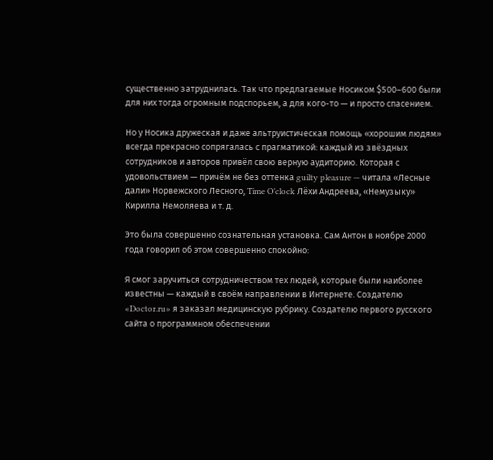существенно затруднилась. Так что предлагаемые Носиком $500–600 были для них тогда огромным подспорьем, а для кого-то — и просто спасением.

Но у Носика дружеская и даже альтруистическая помощь «хорошим людям» всегда прекрасно сопрягалась с прагматикой: каждый из звёздных сотрудников и авторов привёл свою верную аудиторию. Которая с удовольствием — причём не без оттенка guilty pleasure — читала «Лесные дали» Норвежского Лесного, Time O’clock Лёхи Андреева, «Немузыку» Кирилла Немоляева и т. д.

Это была совершенно сознательная установка. Сам Антон в ноябре 2000 года говорил об этом совершенно спокойно:

Я смог заручиться сотрудничеством тех людей, которые были наиболее известны — каждый в своём направлении в Интернете. Создателю «Doctor.ru» я заказал медицинскую рубрику. Создателю первого русского сайта о программном обеспечении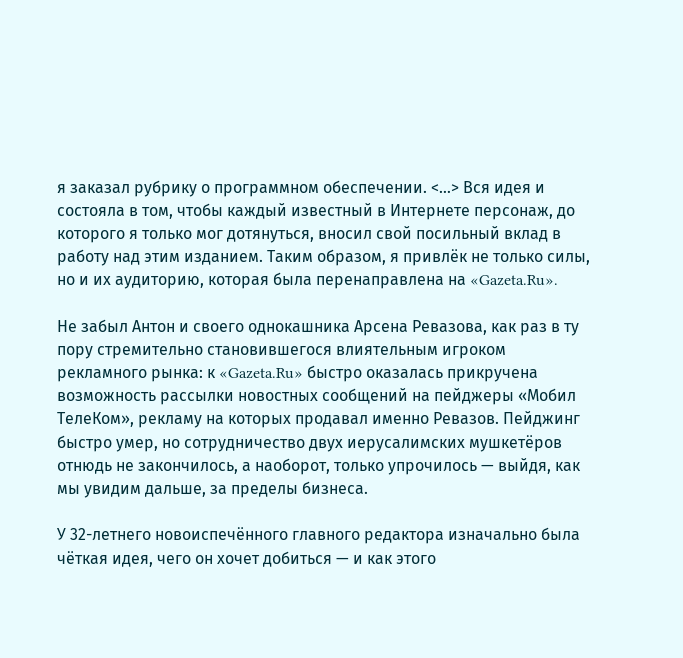я заказал рубрику о программном обеспечении. <…> Вся идея и состояла в том, чтобы каждый известный в Интернете персонаж, до которого я только мог дотянуться, вносил свой посильный вклад в работу над этим изданием. Таким образом, я привлёк не только силы, но и их аудиторию, которая была перенаправлена на «Gazeta.Ru».

Не забыл Антон и своего однокашника Арсена Ревазова, как раз в ту пору стремительно становившегося влиятельным игроком рекламного рынка: к «Gazeta.Ru» быстро оказалась прикручена возможность рассылки новостных сообщений на пейджеры «Мобил ТелеКом», рекламу на которых продавал именно Ревазов. Пейджинг быстро умер, но сотрудничество двух иерусалимских мушкетёров отнюдь не закончилось, а наоборот, только упрочилось — выйдя, как мы увидим дальше, за пределы бизнеса.

У 32-летнего новоиспечённого главного редактора изначально была чёткая идея, чего он хочет добиться — и как этого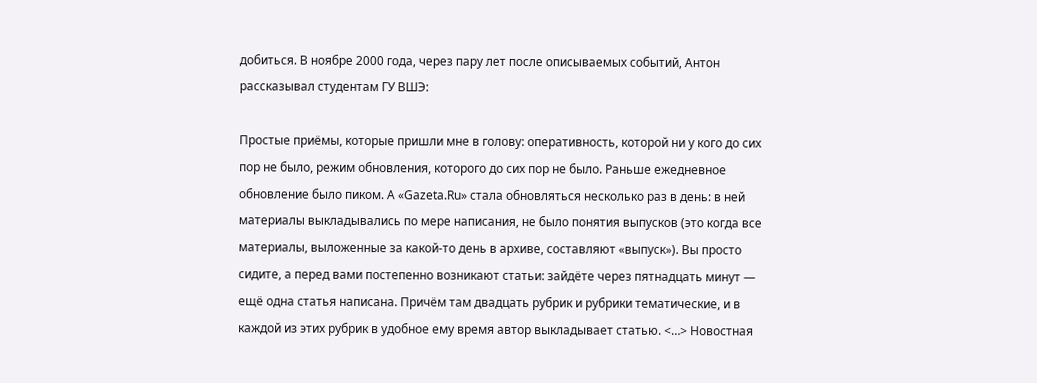добиться. В ноябре 2000 года, через пару лет после описываемых событий, Антон рассказывал студентам ГУ ВШЭ:

Простые приёмы, которые пришли мне в голову: оперативность, которой ни у кого до сих пор не было, режим обновления, которого до сих пор не было. Раньше ежедневное обновление было пиком. А «Gazeta.Ru» стала обновляться несколько раз в день: в ней материалы выкладывались по мере написания, не было понятия выпусков (это когда все материалы, выложенные за какой-то день в архиве, составляют «выпуск»). Вы просто сидите, а перед вами постепенно возникают статьи: зайдёте через пятнадцать минут — ещё одна статья написана. Причём там двадцать рубрик и рубрики тематические, и в каждой из этих рубрик в удобное ему время автор выкладывает статью. <…> Новостная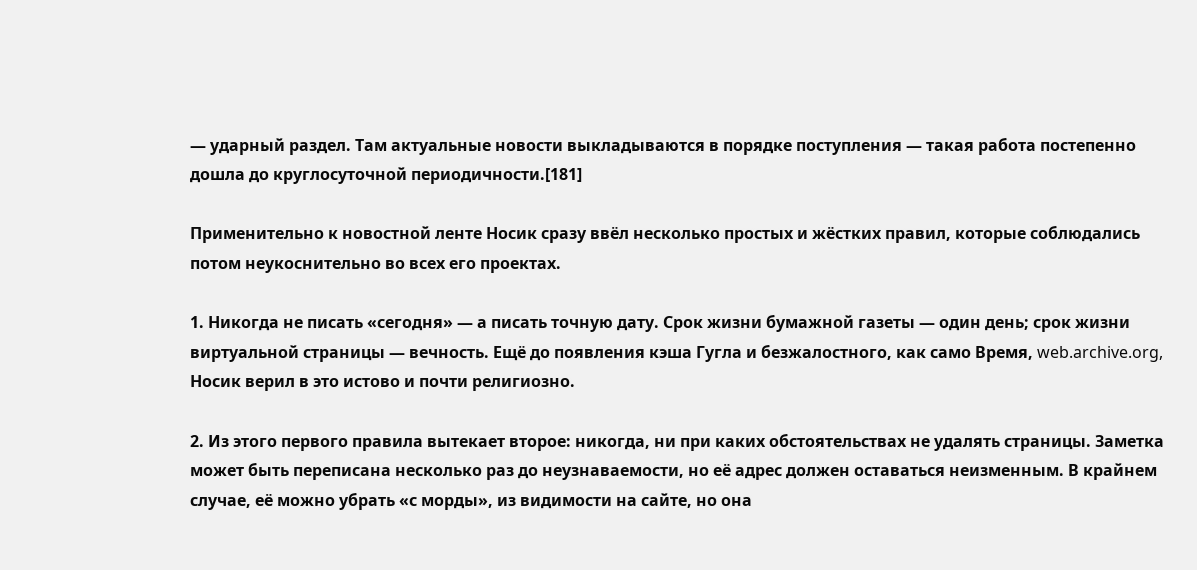— ударный раздел. Там актуальные новости выкладываются в порядке поступления — такая работа постепенно дошла до круглосуточной периодичности.[181]

Применительно к новостной ленте Носик сразу ввёл несколько простых и жёстких правил, которые соблюдались потом неукоснительно во всех его проектах.

1. Никогда не писать «сегодня» — а писать точную дату. Срок жизни бумажной газеты — один день; срок жизни виртуальной страницы — вечность. Ещё до появления кэша Гугла и безжалостного, как само Время, web.archive.org, Носик верил в это истово и почти религиозно.

2. Из этого первого правила вытекает второе: никогда, ни при каких обстоятельствах не удалять страницы. Заметка может быть переписана несколько раз до неузнаваемости, но её адрес должен оставаться неизменным. В крайнем случае, её можно убрать «с морды», из видимости на сайте, но она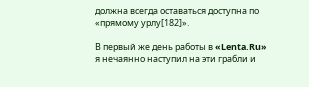должна всегда оставаться доступна по «прямому урлу[182]».

В первый же день работы в «Lenta.Ru» я нечаянно наступил на эти грабли и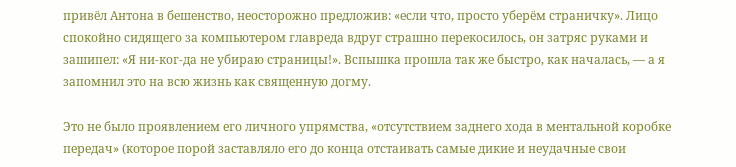привёл Антона в бешенство, неосторожно предложив: «если что, просто уберём страничку». Лицо спокойно сидящего за компьютером главреда вдруг страшно перекосилось, он затряс руками и зашипел: «Я ни-ког-да не убираю страницы!». Вспышка прошла так же быстро, как началась, — а я запомнил это на всю жизнь как священную догму.

Это не было проявлением его личного упрямства, «отсутствием заднего хода в ментальной коробке передач» (которое порой заставляло его до конца отстаивать самые дикие и неудачные свои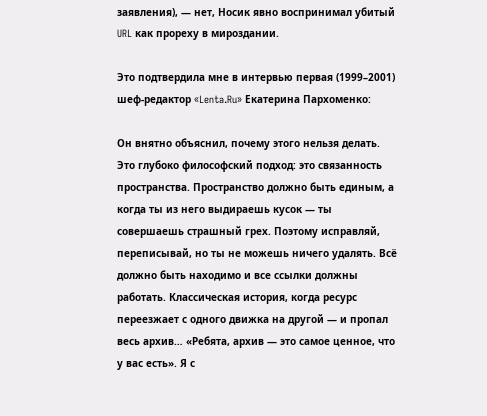заявления), — нет, Носик явно воспринимал убитый URL как прореху в мироздании.

Это подтвердила мне в интервью первая (1999–2001) шеф-редактор «Lenta.Ru» Екатерина Пархоменко:

Он внятно объяснил, почему этого нельзя делать. Это глубоко философский подход: это связанность пространства. Пространство должно быть единым, а когда ты из него выдираешь кусок — ты совершаешь страшный грех. Поэтому исправляй, переписывай, но ты не можешь ничего удалять. Всё должно быть находимо и все ссылки должны работать. Классическая история, когда ресурс переезжает с одного движка на другой — и пропал весь архив… «Ребята, архив — это самое ценное, что у вас есть». Я с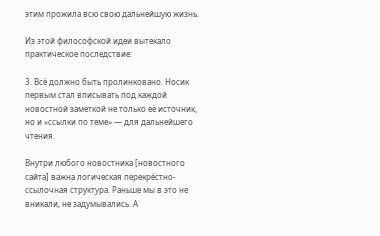этим прожила всю свою дальнейшую жизнь.

Из этой философской идеи вытекало практическое последствие:

3. Всё должно быть пролинковано. Носик первым стал вписывать под каждой новостной заметкой не только её источник, но и «ссылки по теме» — для дальнейшего чтения.

Внутри любого новостника [новостного сайта] важна логическая перекрёстно-ссылочная структура. Раньше мы в это не вникали, не задумывались. А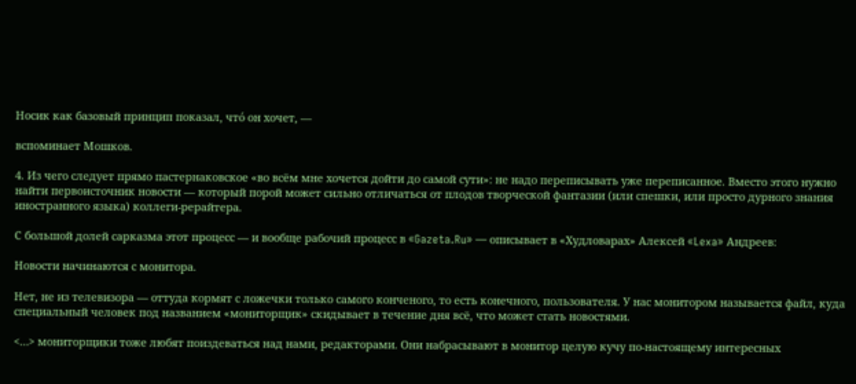Носик как базовый принцип показал, что́ он хочет, —

вспоминает Мошков.

4. Из чего следует прямо пастернаковское «во всём мне хочется дойти до самой сути»: не надо переписывать уже переписанное. Вместо этого нужно найти первоисточник новости — который порой может сильно отличаться от плодов творческой фантазии (или спешки, или просто дурного знания иностранного языка) коллеги-рерайтера.

С большой долей сарказма этот процесс — и вообще рабочий процесс в «Gazeta.Ru» — описывает в «Худловарах» Алексей «Lexa» Андреев:

Новости начинаются с монитора.

Нет, не из телевизора — оттуда кормят с ложечки только самого конченого, то есть конечного, пользователя. У нас монитором называется файл, куда специальный человек под названием «мониторщик» скидывает в течение дня всё, что может стать новостями.

<…> мониторщики тоже любят поиздеваться над нами, редакторами. Они набрасывают в монитор целую кучу по-настоящему интересных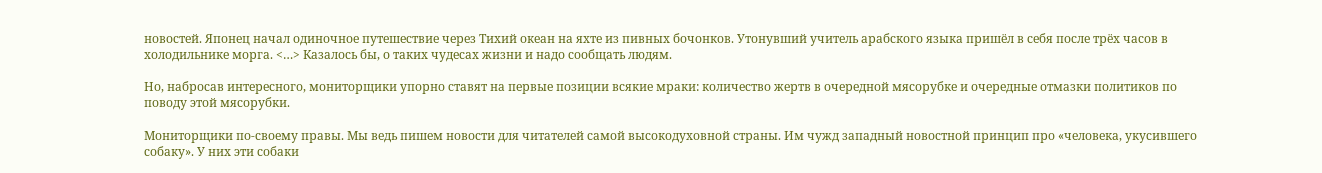новостей. Японец начал одиночное путешествие через Тихий океан на яхте из пивных бочонков. Утонувший учитель арабского языка пришёл в себя после трёх часов в холодильнике морга. <…> Казалось бы, о таких чудесах жизни и надо сообщать людям.

Но, набросав интересного, мониторщики упорно ставят на первые позиции всякие мраки: количество жертв в очередной мясорубке и очередные отмазки политиков по поводу этой мясорубки.

Мониторщики по-своему правы. Мы ведь пишем новости для читателей самой высокодуховной страны. Им чужд западный новостной принцип про «человека, укусившего собаку». У них эти собаки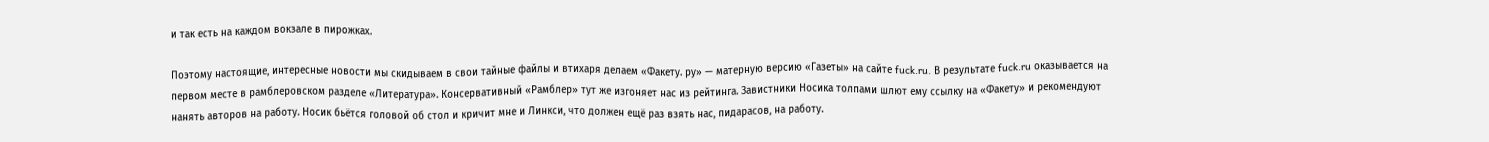и так есть на каждом вокзале в пирожках.

Поэтому настоящие, интересные новости мы скидываем в свои тайные файлы и втихаря делаем «Факету. ру» — матерную версию «Газеты» на сайте fuck.ru. В результате fuck.ru оказывается на первом месте в рамблеровском разделе «Литература». Консервативный «Рамблер» тут же изгоняет нас из рейтинга. Завистники Носика толпами шлют ему ссылку на «Факету» и рекомендуют нанять авторов на работу. Носик бьётся головой об стол и кричит мне и Линкси, что должен ещё раз взять нас, пидарасов, на работу.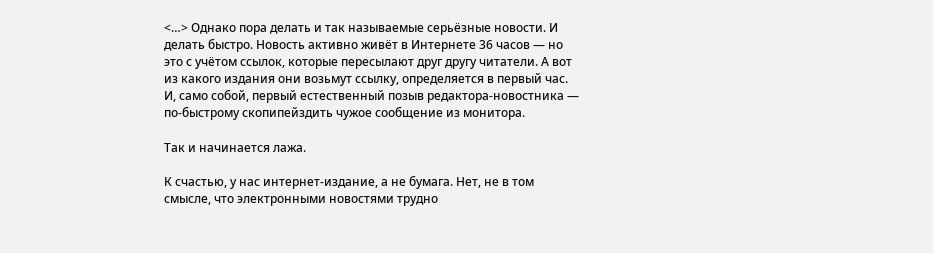<…> Однако пора делать и так называемые серьёзные новости. И делать быстро. Новость активно живёт в Интернете 36 часов — но это с учётом ссылок, которые пересылают друг другу читатели. А вот из какого издания они возьмут ссылку, определяется в первый час. И, само собой, первый естественный позыв редактора-новостника — по-быстрому скопипейздить чужое сообщение из монитора.

Так и начинается лажа.

К счастью, у нас интернет-издание, а не бумага. Нет, не в том смысле, что электронными новостями трудно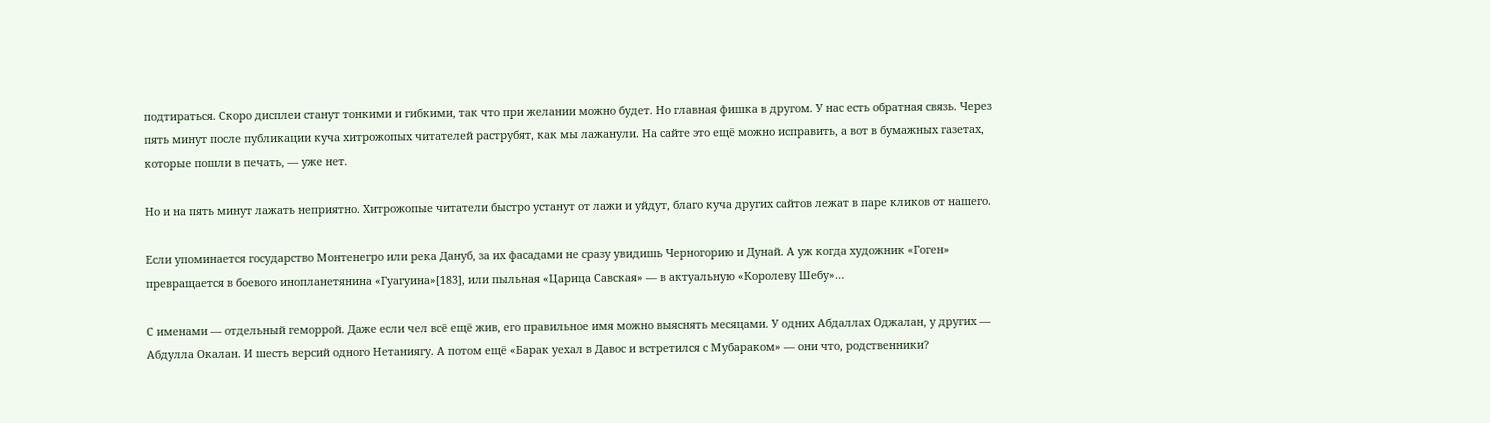подтираться. Скоро дисплеи станут тонкими и гибкими, так что при желании можно будет. Но главная фишка в другом. У нас есть обратная связь. Через пять минут после публикации куча хитрожопых читателей раструбят, как мы лажанули. На сайте это ещё можно исправить, а вот в бумажных газетах, которые пошли в печать, — уже нет.

Но и на пять минут лажать неприятно. Хитрожопые читатели быстро устанут от лажи и уйдут, благо куча других сайтов лежат в паре кликов от нашего.

Если упоминается государство Монтенегро или река Дануб, за их фасадами не сразу увидишь Черногорию и Дунай. А уж когда художник «Гоген» превращается в боевого инопланетянина «Гуагуина»[183], или пыльная «Царица Савская» — в актуальную «Королеву Шебу»…

С именами — отдельный геморрой. Даже если чел всё ещё жив, его правильное имя можно выяснять месяцами. У одних Абдаллах Оджалан, у других — Абдулла Окалан. И шесть версий одного Нетаниягу. А потом ещё «Барак уехал в Давос и встретился с Мубараком» — они что, родственники?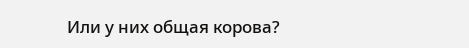Или у них общая корова?